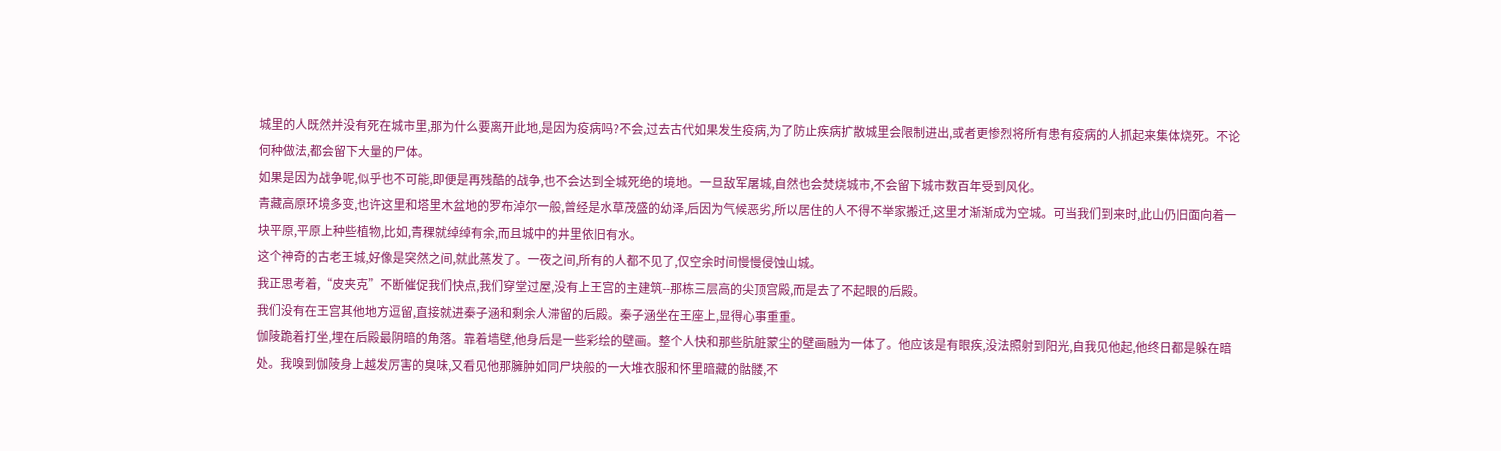城里的人既然并没有死在城市里,那为什么要离开此地,是因为疫病吗?不会,过去古代如果发生疫病,为了防止疾病扩散城里会限制进出,或者更惨烈将所有患有疫病的人抓起来集体烧死。不论何种做法,都会留下大量的尸体。
如果是因为战争呢,似乎也不可能,即便是再残酷的战争,也不会达到全城死绝的境地。一旦敌军屠城,自然也会焚烧城市,不会留下城市数百年受到风化。
青藏高原环境多变,也许这里和塔里木盆地的罗布淖尔一般,曾经是水草茂盛的幼泽,后因为气候恶劣,所以居住的人不得不举家搬迁,这里才渐渐成为空城。可当我们到来时,此山仍旧面向着一块平原,平原上种些植物,比如,青稞就绰绰有余,而且城中的井里依旧有水。
这个神奇的古老王城,好像是突然之间,就此蒸发了。一夜之间,所有的人都不见了,仅空余时间慢慢侵蚀山城。
我正思考着,“皮夹克”不断催促我们快点,我们穿堂过屋,没有上王宫的主建筑--那栋三层高的尖顶宫殿,而是去了不起眼的后殿。
我们没有在王宫其他地方逗留,直接就进秦子涵和剩余人滞留的后殿。秦子涵坐在王座上,显得心事重重。
伽陵跪着打坐,埋在后殿最阴暗的角落。靠着墙壁,他身后是一些彩绘的壁画。整个人快和那些肮脏蒙尘的壁画融为一体了。他应该是有眼疾,没法照射到阳光,自我见他起,他终日都是躲在暗处。我嗅到伽陵身上越发厉害的臭味,又看见他那臃肿如同尸块般的一大堆衣服和怀里暗藏的骷髅,不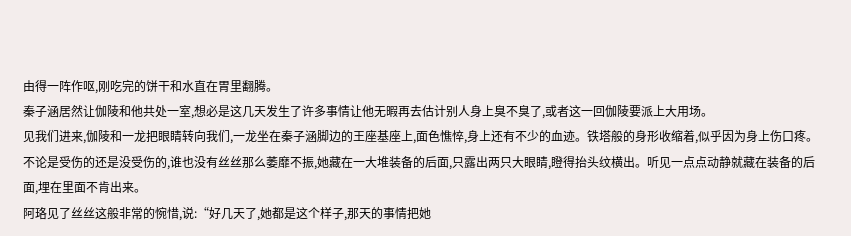由得一阵作呕,刚吃完的饼干和水直在胃里翻腾。
秦子涵居然让伽陵和他共处一室,想必是这几天发生了许多事情让他无暇再去估计别人身上臭不臭了,或者这一回伽陵要派上大用场。
见我们进来,伽陵和一龙把眼睛转向我们,一龙坐在秦子涵脚边的王座基座上,面色憔悴,身上还有不少的血迹。铁塔般的身形收缩着,似乎因为身上伤口疼。
不论是受伤的还是没受伤的,谁也没有丝丝那么萎靡不振,她藏在一大堆装备的后面,只露出两只大眼睛,瞪得抬头纹横出。听见一点点动静就藏在装备的后面,埋在里面不肯出来。
阿珞见了丝丝这般非常的惋惜,说:“好几天了,她都是这个样子,那天的事情把她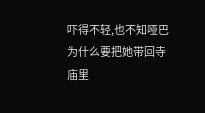吓得不轻,也不知哑巴为什么要把她带回寺庙里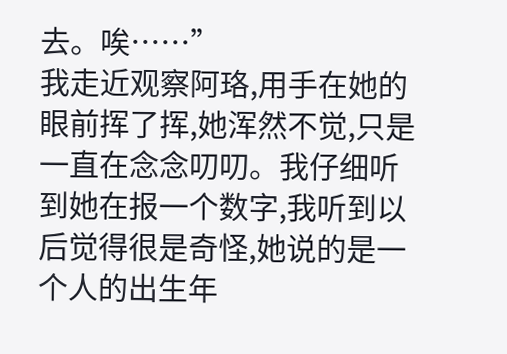去。唉……”
我走近观察阿珞,用手在她的眼前挥了挥,她浑然不觉,只是一直在念念叨叨。我仔细听到她在报一个数字,我听到以后觉得很是奇怪,她说的是一个人的出生年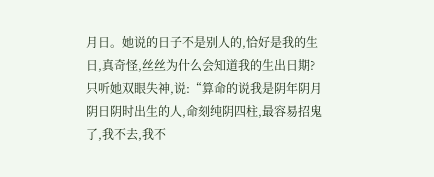月日。她说的日子不是别人的,恰好是我的生日,真奇怪,丝丝为什么会知道我的生出日期?
只听她双眼失神,说:“算命的说我是阴年阴月阴日阴时出生的人,命刻纯阴四柱,最容易招鬼了,我不去,我不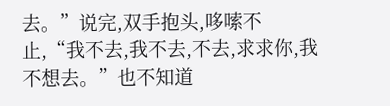去。”说完,双手抱头,哆嗦不止,“我不去,我不去,不去,求求你,我不想去。”也不知道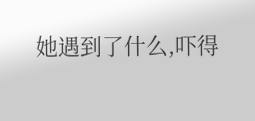她遇到了什么,吓得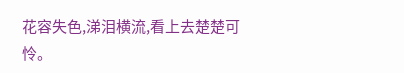花容失色,涕泪横流,看上去楚楚可怜。